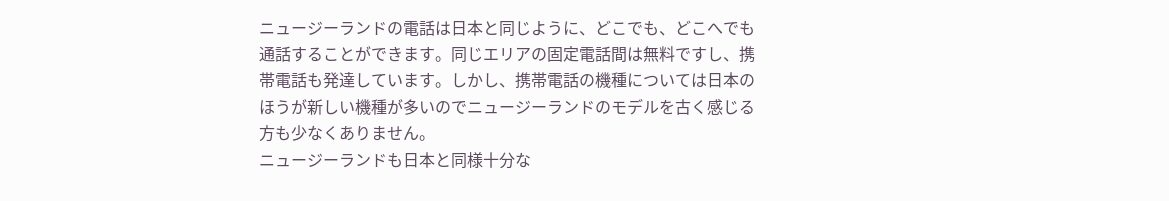ニュージーランドの電話は日本と同じように、どこでも、どこへでも通話することができます。同じエリアの固定電話間は無料ですし、携帯電話も発達しています。しかし、携帯電話の機種については日本のほうが新しい機種が多いのでニュージーランドのモデルを古く感じる方も少なくありません。
ニュージーランドも日本と同様十分な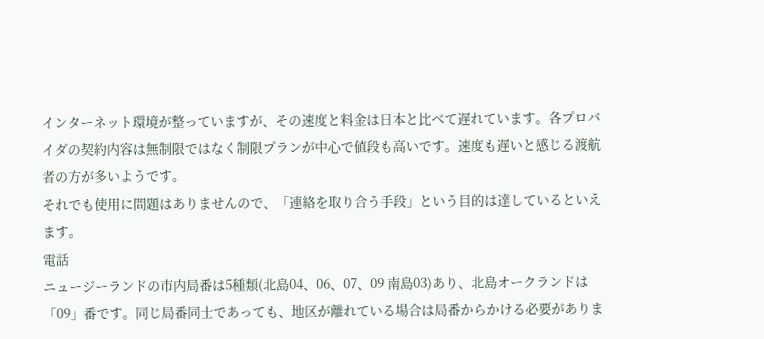インターネット環境が整っていますが、その速度と料金は日本と比べて遅れています。各プロバイダの契約内容は無制限ではなく制限プランが中心で値段も高いです。速度も遅いと感じる渡航者の方が多いようです。
それでも使用に問題はありませんので、「連絡を取り合う手段」という目的は達しているといえます。
電話
ニュージーランドの市内局番は5種類(北島04、06、07、09 南島03)あり、北島オークランドは「09」番です。同じ局番同士であっても、地区が離れている場合は局番からかける必要がありま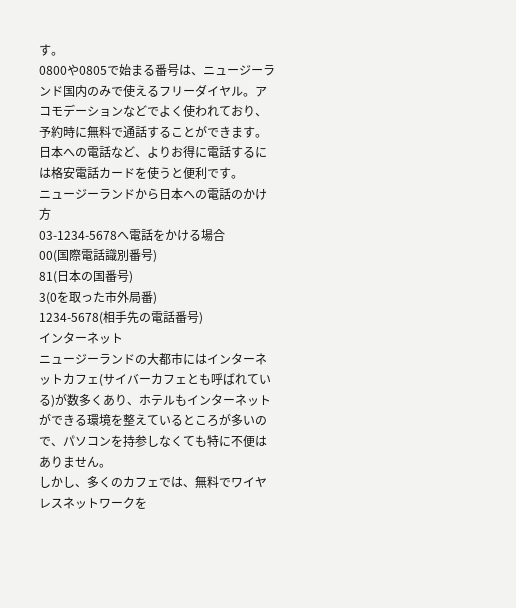す。
0800や0805で始まる番号は、ニュージーランド国内のみで使えるフリーダイヤル。アコモデーションなどでよく使われており、予約時に無料で通話することができます。
日本への電話など、よりお得に電話するには格安電話カードを使うと便利です。
ニュージーランドから日本への電話のかけ方
03-1234-5678へ電話をかける場合
00(国際電話識別番号)
81(日本の国番号)
3(0を取った市外局番)
1234-5678(相手先の電話番号)
インターネット
ニュージーランドの大都市にはインターネットカフェ(サイバーカフェとも呼ばれている)が数多くあり、ホテルもインターネットができる環境を整えているところが多いので、パソコンを持参しなくても特に不便はありません。
しかし、多くのカフェでは、無料でワイヤレスネットワークを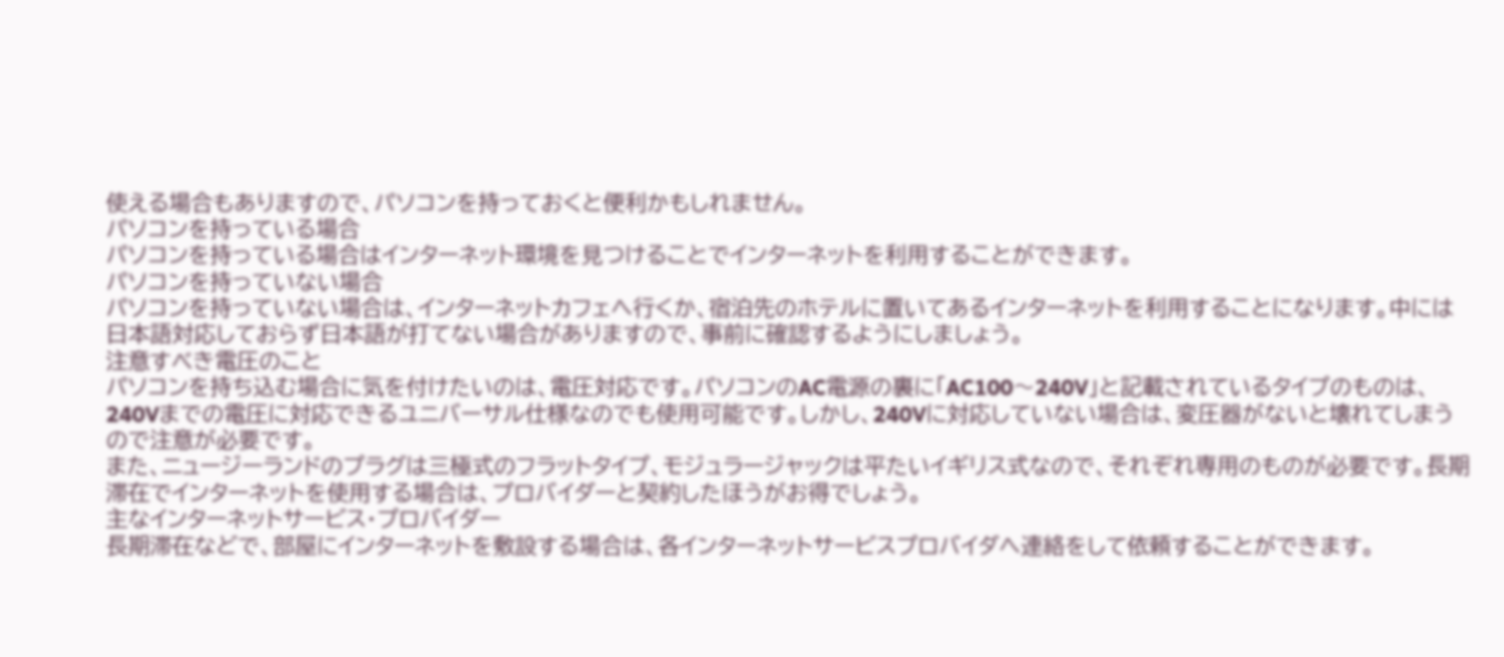使える場合もありますので、パソコンを持っておくと便利かもしれません。
パソコンを持っている場合
パソコンを持っている場合はインターネット環境を見つけることでインターネットを利用することができます。
パソコンを持っていない場合
パソコンを持っていない場合は、インターネットカフェへ行くか、宿泊先のホテルに置いてあるインターネットを利用することになります。中には日本語対応しておらず日本語が打てない場合がありますので、事前に確認するようにしましょう。
注意すべき電圧のこと
パソコンを持ち込む場合に気を付けたいのは、電圧対応です。パソコンのAC電源の裏に「AC100〜240V」と記載されているタイプのものは、240Vまでの電圧に対応できるユニバーサル仕様なのでも使用可能です。しかし、240Vに対応していない場合は、変圧器がないと壊れてしまうので注意が必要です。
また、ニュージーランドのプラグは三極式のフラットタイプ、モジュラージャックは平たいイギリス式なので、それぞれ専用のものが必要です。長期滞在でインターネットを使用する場合は、プロバイダーと契約したほうがお得でしょう。
主なインターネットサービス・プロバイダー
長期滞在などで、部屋にインターネットを敷設する場合は、各インターネットサービスプロバイダへ連絡をして依頼することができます。